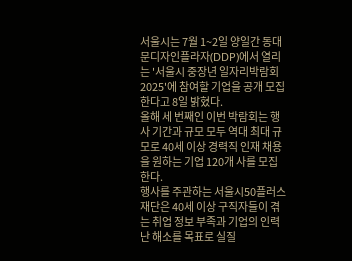서울시는 7월 1~2일 양일간 동대문디자인플라자(DDP)에서 열리는 '서울시 중장년 일자리박람회 2025'에 참여할 기업을 공개 모집한다고 8일 밝혔다.
올해 세 번째인 이번 박람회는 행사 기간과 규모 모두 역대 최대 규모로 40세 이상 경력직 인재 채용을 원하는 기업 120개 사를 모집한다.
행사를 주관하는 서울시50플러스재단은 40세 이상 구직자들이 겪는 취업 정보 부족과 기업의 인력난 해소를 목표로 실질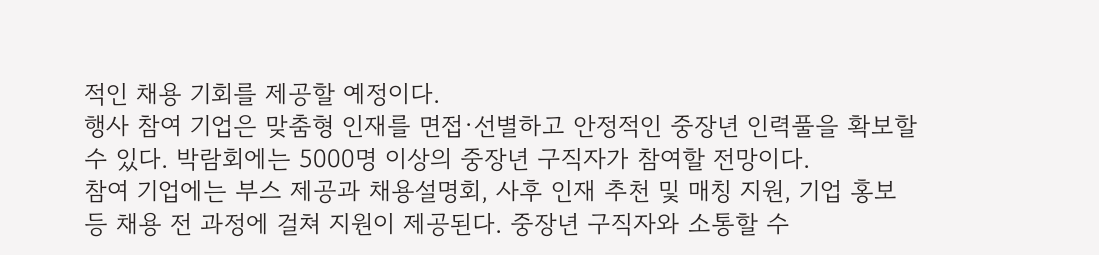적인 채용 기회를 제공할 예정이다.
행사 참여 기업은 맞춤형 인재를 면접·선별하고 안정적인 중장년 인력풀을 확보할 수 있다. 박람회에는 5000명 이상의 중장년 구직자가 참여할 전망이다.
참여 기업에는 부스 제공과 채용설명회, 사후 인재 추천 및 매칭 지원, 기업 홍보 등 채용 전 과정에 걸쳐 지원이 제공된다. 중장년 구직자와 소통할 수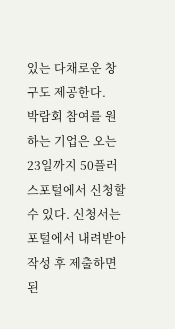있는 다채로운 창구도 제공한다.
박람회 참여를 원하는 기업은 오는 23일까지 50플러스포털에서 신청할 수 있다. 신청서는 포털에서 내려받아 작성 후 제출하면 된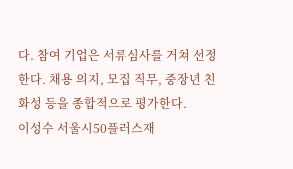다. 참여 기업은 서류심사를 거쳐 선정한다. 채용 의지, 모집 직무, 중장년 친화성 등을 종합적으로 평가한다.
이성수 서울시50플러스재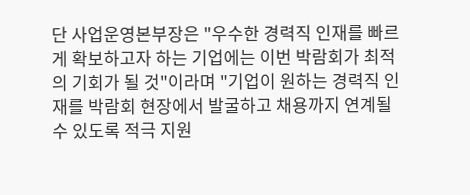단 사업운영본부장은 "우수한 경력직 인재를 빠르게 확보하고자 하는 기업에는 이번 박람회가 최적의 기회가 될 것"이라며 "기업이 원하는 경력직 인재를 박람회 현장에서 발굴하고 채용까지 연계될 수 있도록 적극 지원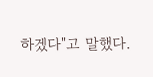하겠다"고 말했다.